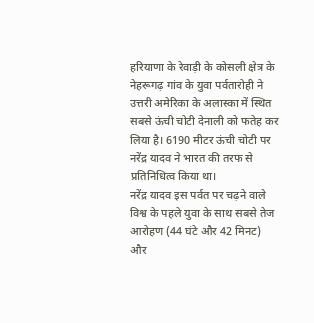हरियाणा के रेवाड़ी के कोसली क्षेत्र के नेहरूगढ़ गांव के युवा पर्वतारोही ने उत्तरी अमेरिका के अलास्का में स्थित सबसे ऊंची चोटी देनाली को फतेह कर लिया है। 6190 मीटर ऊंची चोटी पर नरेंद्र यादव ने भारत की तरफ से प्रतिनिधित्व किया था।
नरेंद्र यादव इस पर्वत पर चढ़ने वाले विश्व के पहले युवा के साथ सबसे तेज आरोहण (44 घंटे और 42 मिनट) और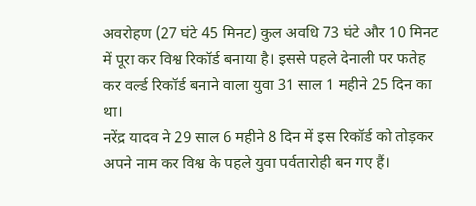अवरोहण (27 घंटे 45 मिनट) कुल अवधि 73 घंटे और 10 मिनट में पूरा कर विश्व रिकॉर्ड बनाया है। इससे पहले देनाली पर फतेह कर वर्ल्ड रिकॉर्ड बनाने वाला युवा 31 साल 1 महीने 25 दिन का था।
नरेंद्र यादव ने 29 साल 6 महीने 8 दिन में इस रिकॉर्ड को तोड़कर अपने नाम कर विश्व के पहले युवा पर्वतारोही बन गए हैं।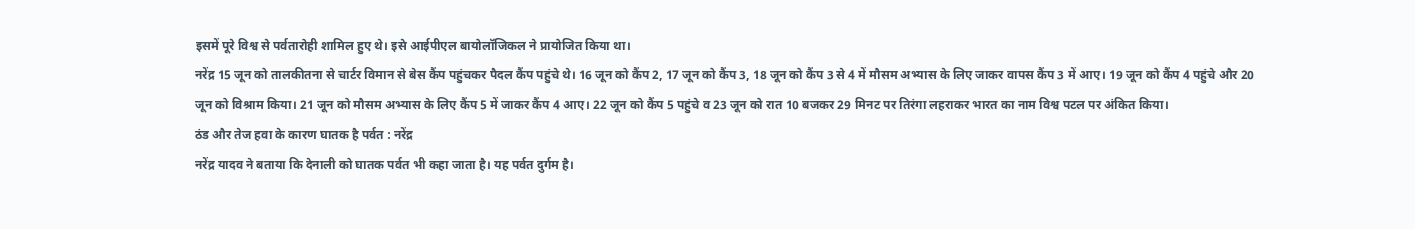इसमें पूरे विश्व से पर्वतारोही शामिल हुए थे। इसे आईपीएल बायोलॉजिकल ने प्रायोजित किया था।
नरेंद्र 15 जून को तालकीतना से चार्टर विमान से बेस कैंप पहुंचकर पैदल कैंप पहुंचे थे। 16 जून को कैंप 2, 17 जून को कैंप 3, 18 जून को कैंप 3 से 4 में मौसम अभ्यास के लिए जाकर वापस कैंप 3 में आए। 19 जून को कैंप 4 पहुंचे और 20 जून को विश्राम किया। 21 जून को मौसम अभ्यास के लिए कैंप 5 में जाकर कैंप 4 आए। 22 जून को कैंप 5 पहुंचे व 23 जून को रात 10 बजकर 29 मिनट पर तिरंगा लहराकर भारत का नाम विश्व पटल पर अंकित किया।
ठंड और तेज हवा के कारण घातक है पर्वत : नरेंद्र
नरेंद्र यादव ने बताया कि देनाली को घातक पर्वत भी कहा जाता है। यह पर्वत दुर्गम है।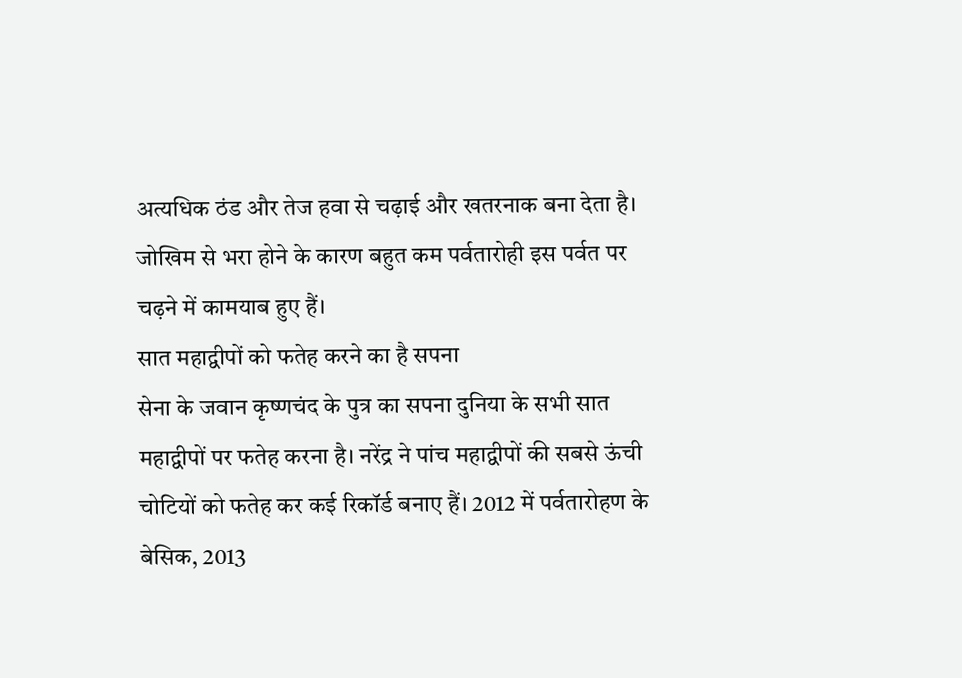अत्यधिक ठंड और तेज हवा से चढ़ाई और खतरनाक बना देता है। जोखिम से भरा होने के कारण बहुत कम पर्वतारोही इस पर्वत पर चढ़ने में कामयाब हुए हैं।
सात महाद्वीपों को फतेह करने का है सपना
सेना के जवान कृष्णचंद के पुत्र का सपना दुनिया के सभी सात महाद्वीपों पर फतेह करना है। नरेंद्र ने पांच महाद्वीपों की सबसे ऊंची चोटियों को फतेह कर कई रिकॉर्ड बनाए हैं। 2012 में पर्वतारोहण के बेसिक, 2013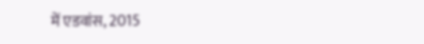में एडवांस, 2015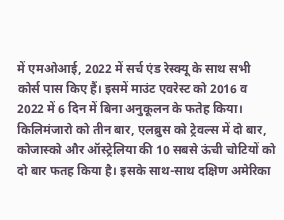में एमओआई, 2022 में सर्च एंड रेस्क्यू के साथ सभी कोर्स पास किए हैं। इसमें माउंट एवरेस्ट को 2016 व 2022 में 6 दिन में बिना अनुकूलन के फतेह किया। किलिमंजारो को तीन बार, एलब्रुस को ट्रेवल्स में दो बार, कोजास्को और ऑस्ट्रेलिया की 10 सबसे ऊंची चोटियों को दो बार फतह किया है। इसके साथ-साथ दक्षिण अमेरिका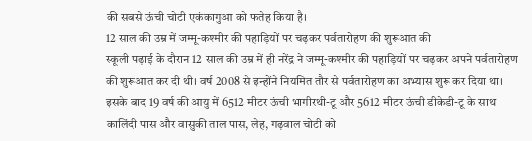की सबसे ऊंची चोटी एकंकागुआ को फतेह किया है।
12 साल की उम्र में जम्मू-कश्मीर की पहाड़ियों पर चढ़कर पर्वतारोहण की शुरूआत की
स्कूली पढ़ाई के दौरान 12 साल की उम्र में ही नरेंद्र ने जम्मू-कश्मीर की पहाड़ियों पर चढ़कर अपने पर्वतारोहण की शुरूआत कर दी थी। वर्ष 2008 से इन्होंने नियमित तौर से पर्वतारोहण का अभ्यास शुरू कर दिया था। इसके बाद 19 वर्ष की आयु में 6512 मीटर ऊंची भागीरथी-टू और 5612 मीटर ऊंची डीकेडी-टू के साथ कालिंदी पास और वासुकी ताल पास, लेह, गढ़वाल चोटी को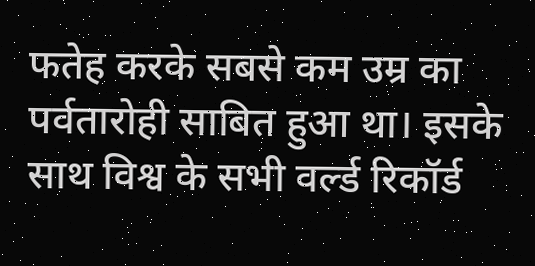फतेह करके सबसे कम उम्र का पर्वतारोही साबित हुआ था। इसके साथ विश्व के सभी वर्ल्ड रिकॉर्ड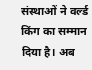संस्थाओं ने वर्ल्ड किंग का सम्मान दिया है। अब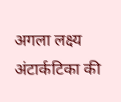अगला लक्ष्य अंटार्कटिका की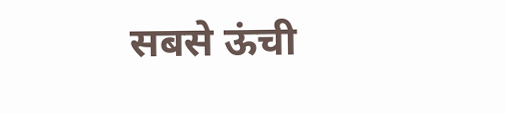सबसे ऊंची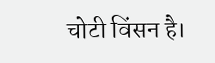चोटी विंसन है।